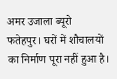अमर उजाला ब्यूरो
फतेहपुर। घरों में शौचालयों का निर्माण पूरा नहीं हुआ है।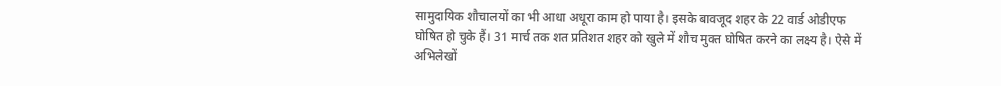सामुदायिक शौचालयों का भी आधा अधूरा काम हो पाया है। इसके बावजूद शहर के 22 वार्ड ओडीएफ घोषित हो चुके हैं। 31 मार्च तक शत प्रतिशत शहर को खुले में शौच मुक्त घोषित करने का लक्ष्य है। ऐसे में अभिलेखों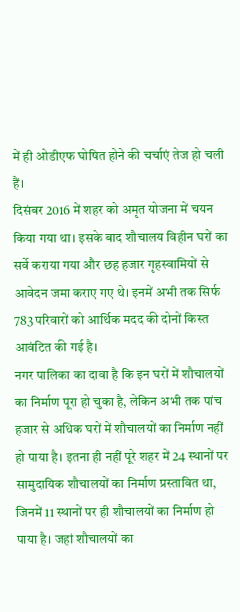में ही ओडीएफ घोषित होने की चर्चाएं तेज हो चली हैं।
दिसंबर 2016 में शहर को अमृत योजना में चयन किया गया था। इसके बाद शौचालय विहीन घरों का सर्वे कराया गया और छह हजार गृहस्वामियों से आवेदन जमा कराए गए थे। इनमें अभी तक सिर्फ 783 परिवारों को आर्थिक मदद की दोनों किस्त आवंटित की गई है।
नगर पालिका का दावा है कि इन घरों में शौचालयों का निर्माण पूरा हो चुका है, लेकिन अभी तक पांच हजार से अधिक घरों में शौचालयों का निर्माण नहीं हो पाया है। इतना ही नहीं पूरे शहर में 24 स्थानों पर सामुदायिक शौचालयों का निर्माण प्रस्तावित था, जिनमें 11 स्थानों पर ही शौचालयों का निर्माण हो पाया है। जहां शौचालयों का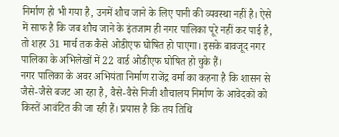निर्माण हो भी गया है, उनमें शौच जाने के लिए पानी की व्यवस्था नहीं है। ऐसे में साफ है कि जब शौच जाने के इंतजाम ही नगर पालिका पूरे नहीं कर पाई है, तो शहर 31 मार्च तक कैसे ओडीएफ घोषित हो पाएगा। इसके बावजूद नगर पालिका के अभिलेखों में 22 वार्ड ओडीएफ घोषित हो चुके हैं।
नगर पालिका के अवर अभियंता निर्माण राजेंद्र वर्मा का कहना है कि शासन से जैसे-जैसे बजट आ रहा है, वैसे-वैसे निजी शौचालय निर्माण के आवेदकों को किस्तें आवंटित की जा रही हैं। प्रयास है कि तय तिथि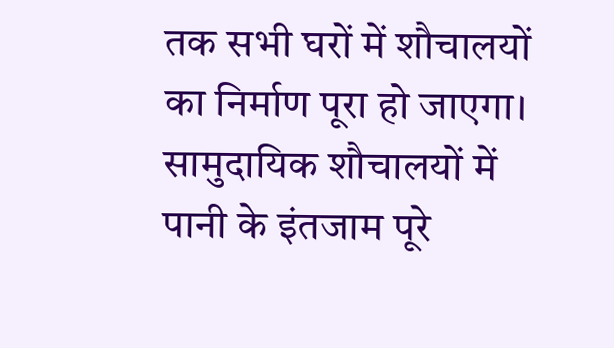तक सभी घरों में शौचालयों का निर्माण पूरा हो जाएगा। सामुदायिक शौचालयों में पानी के इंतजाम पूरे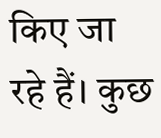किए जा रहे हैं। कुछ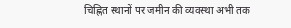चिह्नित स्थानों पर जमीन की व्यवस्था अभी तक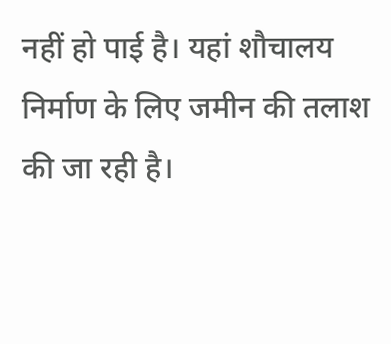नहीं हो पाई है। यहां शौचालय निर्माण के लिए जमीन की तलाश की जा रही है।